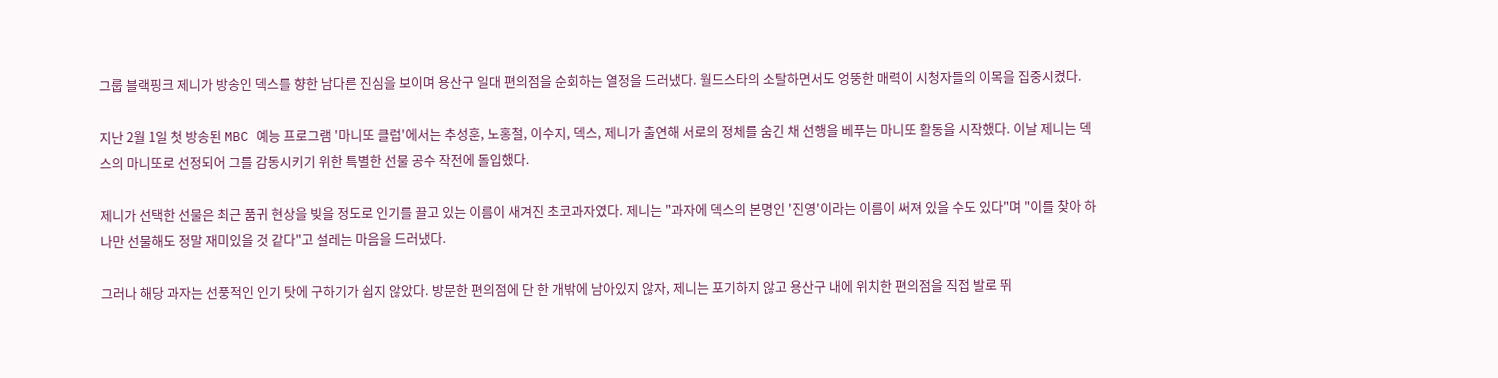그룹 블랙핑크 제니가 방송인 덱스를 향한 남다른 진심을 보이며 용산구 일대 편의점을 순회하는 열정을 드러냈다. 월드스타의 소탈하면서도 엉뚱한 매력이 시청자들의 이목을 집중시켰다.

지난 2월 1일 첫 방송된 MBC 예능 프로그램 '마니또 클럽'에서는 추성훈, 노홍철, 이수지, 덱스, 제니가 출연해 서로의 정체를 숨긴 채 선행을 베푸는 마니또 활동을 시작했다. 이날 제니는 덱스의 마니또로 선정되어 그를 감동시키기 위한 특별한 선물 공수 작전에 돌입했다.

제니가 선택한 선물은 최근 품귀 현상을 빚을 정도로 인기를 끌고 있는 이름이 새겨진 초코과자였다. 제니는 "과자에 덱스의 본명인 '진영'이라는 이름이 써져 있을 수도 있다"며 "이를 찾아 하나만 선물해도 정말 재미있을 것 같다"고 설레는 마음을 드러냈다.

그러나 해당 과자는 선풍적인 인기 탓에 구하기가 쉽지 않았다. 방문한 편의점에 단 한 개밖에 남아있지 않자, 제니는 포기하지 않고 용산구 내에 위치한 편의점을 직접 발로 뛰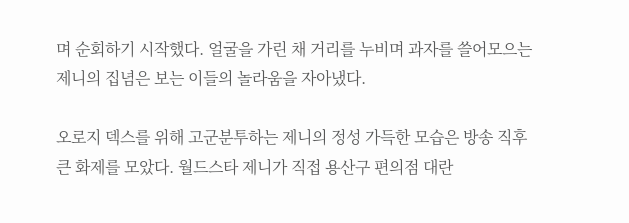며 순회하기 시작했다. 얼굴을 가린 채 거리를 누비며 과자를 쓸어모으는 제니의 집념은 보는 이들의 놀라움을 자아냈다.

오로지 덱스를 위해 고군분투하는 제니의 정성 가득한 모습은 방송 직후 큰 화제를 모았다. 월드스타 제니가 직접 용산구 편의점 대란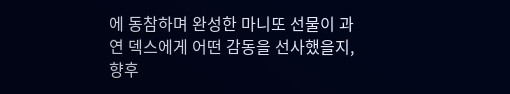에 동참하며 완성한 마니또 선물이 과연 덱스에게 어떤 감동을 선사했을지, 향후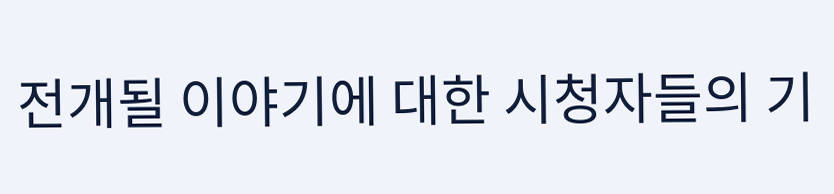전개될 이야기에 대한 시청자들의 기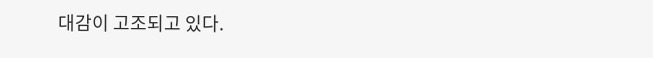대감이 고조되고 있다.